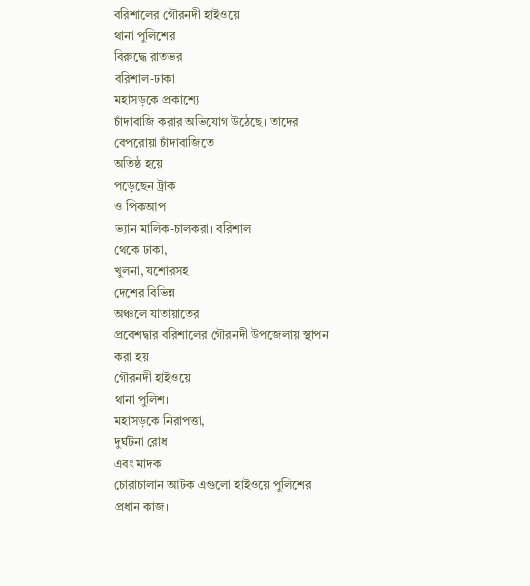বরিশালের গৌরনদী হাইওয়ে
থানা পুলিশের
বিরুদ্ধে রাতভর
বরিশাল-ঢাকা
মহাসড়কে প্রকাশ্যে
চাঁদাবাজি করার অভিযোগ উঠেছে। তাদের
বেপরোয়া চাঁদাবাজিতে
অতিষ্ঠ হয়ে
পড়েছেন ট্রাক
ও পিকআপ
ভ্যান মালিক-চালকরা। বরিশাল
থেকে ঢাকা,
খুলনা, যশোরসহ
দেশের বিভিন্ন
অঞ্চলে যাতায়াতের
প্রবেশদ্বার বরিশালের গৌরনদী উপজেলায় স্থাপন
করা হয়
গৌরনদী হাইওয়ে
থানা পুলিশ।
মহাসড়কে নিরাপত্তা,
দুর্ঘটনা রোধ
এবং মাদক
চোরাচালান আটক এগুলো হাইওয়ে পুলিশের
প্রধান কাজ।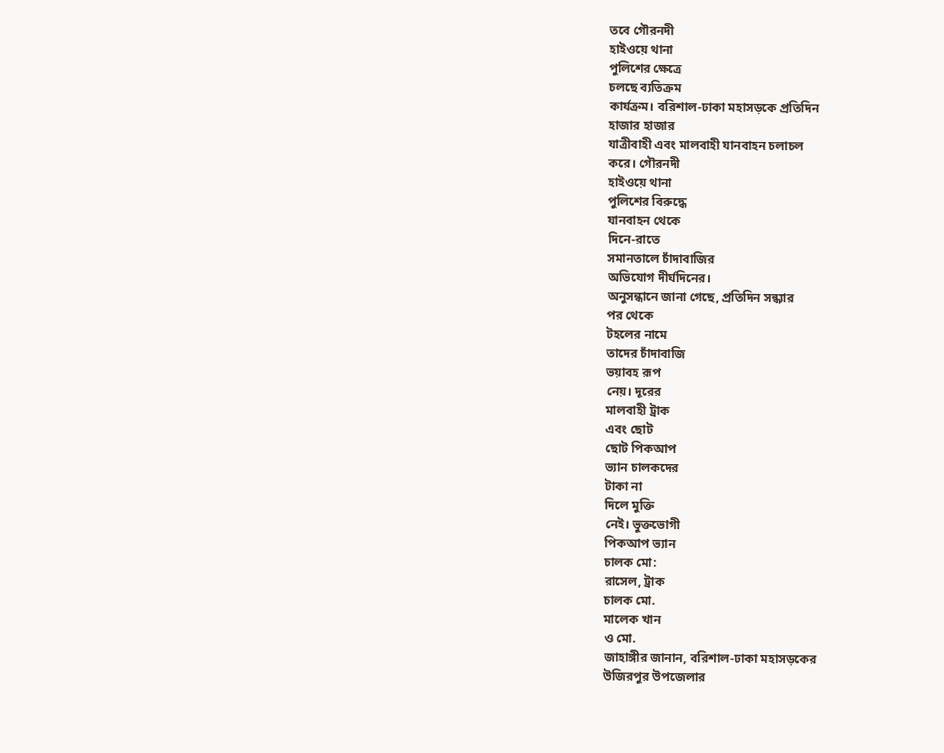তবে গৌরনদী
হাইওয়ে থানা
পুলিশের ক্ষেত্রে
চলছে ব্যতিক্রম
কার্যক্রম। বরিশাল-ঢাকা মহাসড়কে প্রতিদিন
হাজার হাজার
যাত্রীবাহী এবং মালবাহী যানবাহন চলাচল
করে। গৌরনদী
হাইওয়ে থানা
পুলিশের বিরুদ্ধে
যানবাহন থেকে
দিনে-রাতে
সমানতালে চাঁদাবাজির
অভিযোগ দীর্ঘদিনের।
অনুসন্ধানে জানা গেছে, প্রতিদিন সন্ধ্যার
পর থেকে
টহলের নামে
তাদের চাঁদাবাজি
ভয়াবহ রূপ
নেয়। দূরের
মালবাহী ট্রাক
এবং ছোট
ছোট পিকআপ
ভ্যান চালকদের
টাকা না
দিলে মুক্তি
নেই। ভুক্তভোগী
পিকআপ ভ্যান
চালক মো:
রাসেল, ট্রাক
চালক মো.
মালেক খান
ও মো.
জাহাঙ্গীর জানান, বরিশাল-ঢাকা মহাসড়কের
উজিরপুর উপজেলার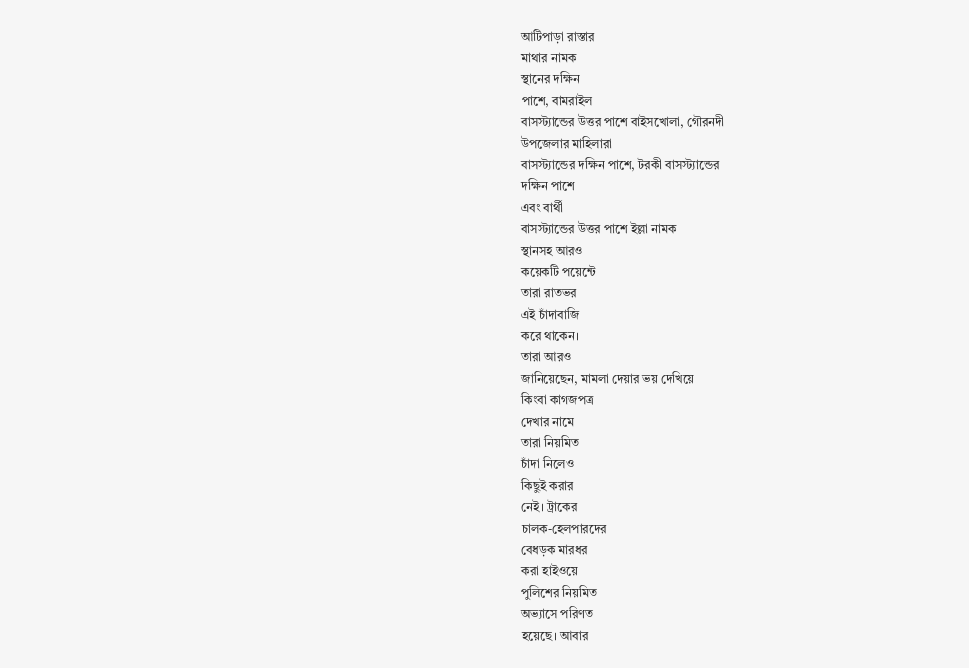আটিপাড়া রাস্তার
মাথার নামক
স্থানের দক্ষিন
পাশে, বামরাইল
বাসস্ট্যান্ডের উত্তর পাশে বাইসখোলা, গৌরনদী
উপজেলার মাহিলারা
বাসস্ট্যান্ডের দক্ষিন পাশে, টরকী বাসস্ট্যান্ডের
দক্ষিন পাশে
এবং বার্থী
বাসস্ট্যান্ডের উত্তর পাশে ইল্লা নামক
স্থানসহ আরও
কয়েকটি পয়েন্টে
তারা রাতভর
এই চাঁদাবাজি
করে থাকেন।
তারা আরও
জানিয়েছেন, মামলা দেয়ার ভয় দেখিয়ে
কিংবা কাগজপত্র
দেখার নামে
তারা নিয়মিত
চাঁদা নিলেও
কিছুই করার
নেই। ট্রাকের
চালক-হেলপারদের
বেধড়ক মারধর
করা হাইওয়ে
পুলিশের নিয়মিত
অভ্যাসে পরিণত
হয়েছে। আবার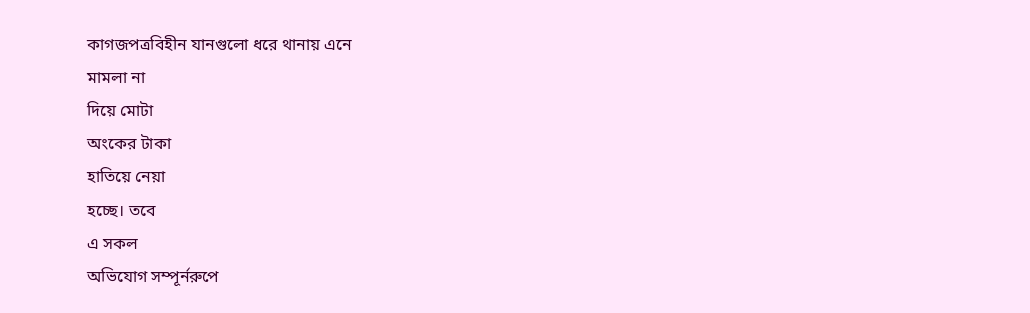কাগজপত্রবিহীন যানগুলো ধরে থানায় এনে
মামলা না
দিয়ে মোটা
অংকের টাকা
হাতিয়ে নেয়া
হচ্ছে। তবে
এ সকল
অভিযোগ সম্পূর্নরুপে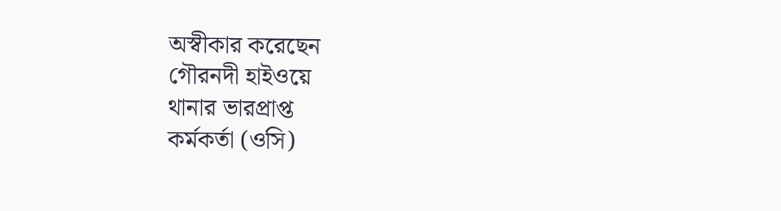অস্বীকার করেছেন
গৌরনদী হাইওয়ে
থানার ভারপ্রাপ্ত
কর্মকর্তা (ওসি)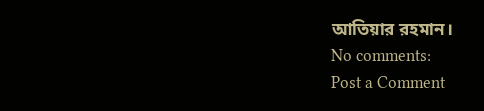আতিয়ার রহমান।
No comments:
Post a Comment